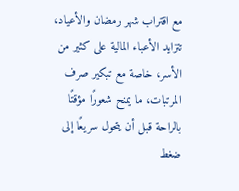مع اقتراب شهر رمضان والأعياد، تتزايد الأعباء المالية على كثير من الأسر، خاصة مع تبكير صرف المرتبات، ما يمنح شعورًا مؤقتًا بالراحة قبل أن يتحول سريعًا إلى ضغط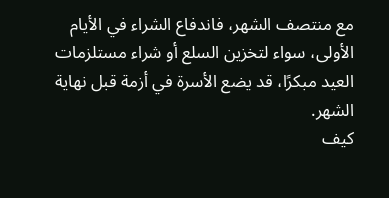مع منتصف الشهر، فاندفاع الشراء في الأيام الأولى، سواء لتخزين السلع أو شراء مستلزمات العيد مبكرًا، قد يضع الأسرة في أزمة قبل نهاية الشهر.
كيف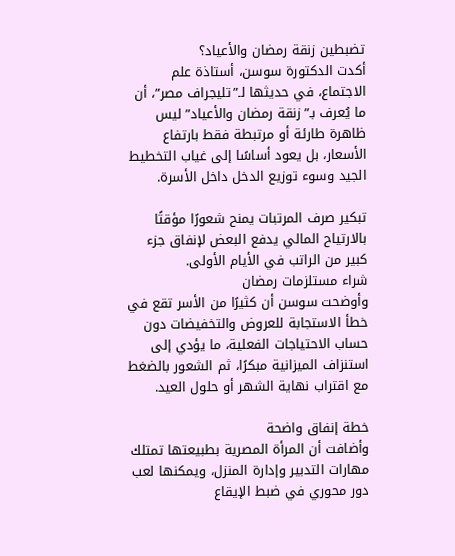تضبطين زنقة رمضان والأعياد؟
أكدت الدكتورة سوسن، أستاذة علم الاجتماع، في حديثها لـ”تليجراف مصر”، أن ما يُعرف بـ”زنقة رمضان والأعياد” ليس ظاهرة طارئة أو مرتبطة فقط بارتفاع الأسعار، بل يعود أساسًا إلى غياب التخطيط الجيد وسوء توزيع الدخل داخل الأسرة.

تبكير صرف المرتبات يمنح شعورًا مؤقتًا بالارتياح المالي يدفع البعض لإنفاق جزء كبير من الراتب في الأيام الأولى.
شراء مستلزمات رمضان
وأوضحت سوسن أن كثيرًا من الأسر تقع في خطأ الاستجابة للعروض والتخفيضات دون حساب الاحتياجات الفعلية، ما يؤدي إلى استنزاف الميزانية مبكرًا، ثم الشعور بالضغط مع اقتراب نهاية الشهر أو حلول العيد.

خطة إنفاق واضحة
وأضافت أن المرأة المصرية بطبيعتها تمتلك مهارات التدبير وإدارة المنزل، ويمكنها لعب دور محوري في ضبط الإيقاع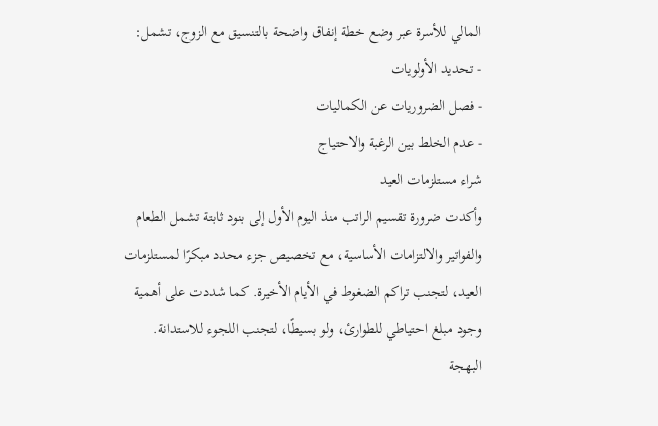المالي للأسرة عبر وضع خطة إنفاق واضحة بالتنسيق مع الزوج، تشمل:
- تحديد الأولويات
- فصل الضروريات عن الكماليات
- عدم الخلط بين الرغبة والاحتياج
شراء مستلزمات العيد
وأكدت ضرورة تقسيم الراتب منذ اليوم الأول إلى بنود ثابتة تشمل الطعام والفواتير والالتزامات الأساسية، مع تخصيص جزء محدد مبكرًا لمستلزمات العيد، لتجنب تراكم الضغوط في الأيام الأخيرة. كما شددت على أهمية وجود مبلغ احتياطي للطوارئ، ولو بسيطًا، لتجنب اللجوء للاستدانة.
البهجة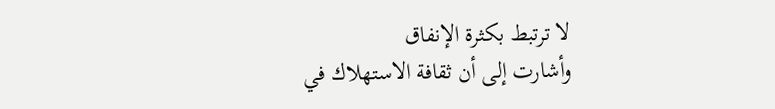لا ترتبط بكثرة الإنفاق
وأشارت إلى أن ثقافة الاستهلاك في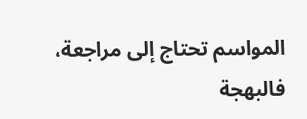المواسم تحتاج إلى مراجعة، فالبهجة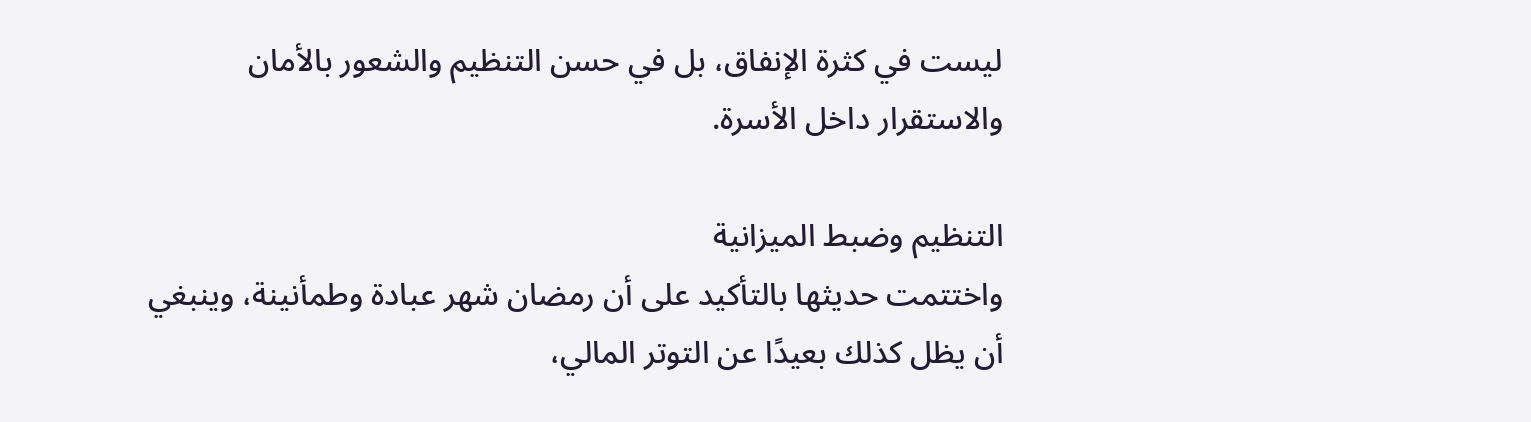ليست في كثرة الإنفاق، بل في حسن التنظيم والشعور بالأمان والاستقرار داخل الأسرة.

التنظيم وضبط الميزانية
واختتمت حديثها بالتأكيد على أن رمضان شهر عبادة وطمأنينة، وينبغي أن يظل كذلك بعيدًا عن التوتر المالي،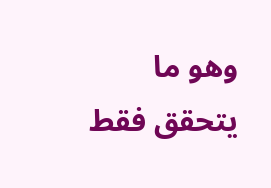وهو ما يتحقق فقط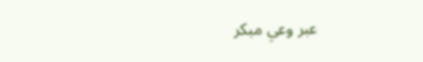عبر وعي مبكر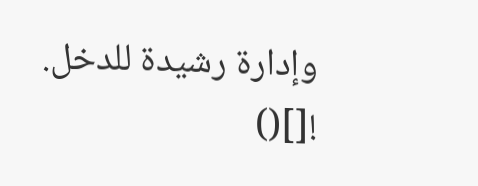وإدارة رشيدة للدخل.
![]()